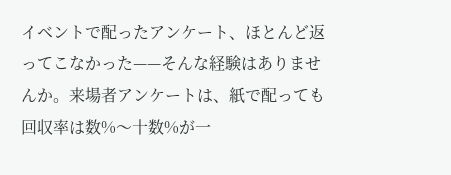イベントで配ったアンケート、ほとんど返ってこなかった——そんな経験はありませんか。来場者アンケートは、紙で配っても回収率は数%〜十数%が一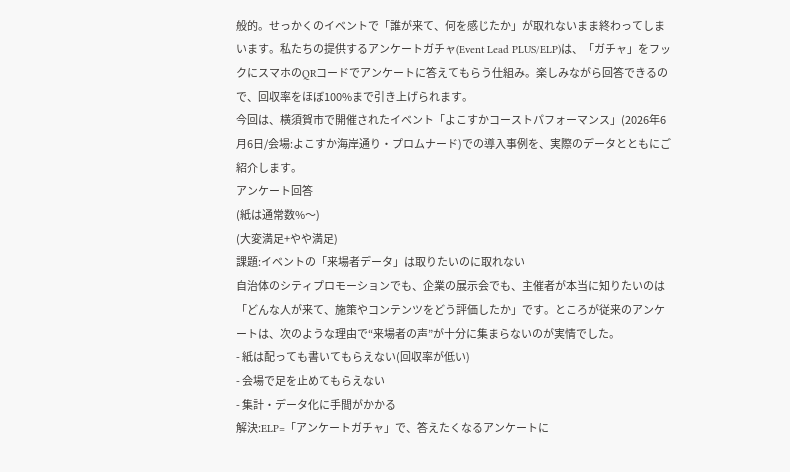般的。せっかくのイベントで「誰が来て、何を感じたか」が取れないまま終わってしまいます。私たちの提供するアンケートガチャ(Event Lead PLUS/ELP)は、「ガチャ」をフックにスマホのQRコードでアンケートに答えてもらう仕組み。楽しみながら回答できるので、回収率をほぼ100%まで引き上げられます。
今回は、横須賀市で開催されたイベント「よこすかコーストパフォーマンス」(2026年6月6日/会場:よこすか海岸通り・プロムナード)での導入事例を、実際のデータとともにご紹介します。
アンケート回答
(紙は通常数%〜)
(大変満足+やや満足)
課題:イベントの「来場者データ」は取りたいのに取れない
自治体のシティプロモーションでも、企業の展示会でも、主催者が本当に知りたいのは「どんな人が来て、施策やコンテンツをどう評価したか」です。ところが従来のアンケートは、次のような理由で“来場者の声”が十分に集まらないのが実情でした。
- 紙は配っても書いてもらえない(回収率が低い)
- 会場で足を止めてもらえない
- 集計・データ化に手間がかかる
解決:ELP=「アンケートガチャ」で、答えたくなるアンケートに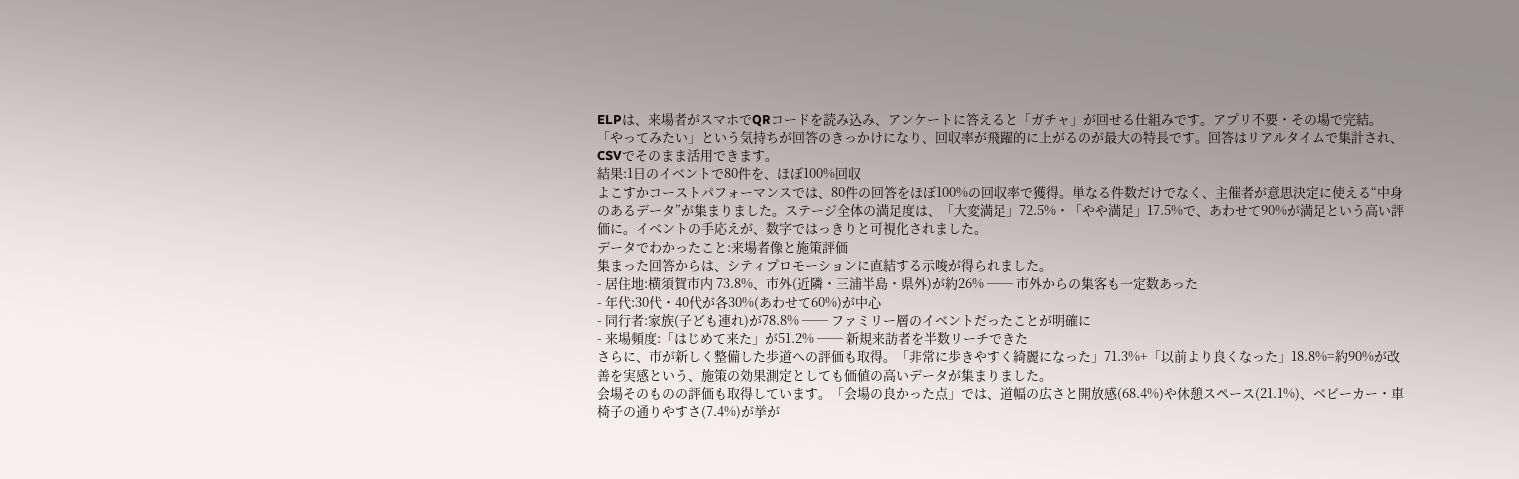ELPは、来場者がスマホでQRコードを読み込み、アンケートに答えると「ガチャ」が回せる仕組みです。アプリ不要・その場で完結。「やってみたい」という気持ちが回答のきっかけになり、回収率が飛躍的に上がるのが最大の特長です。回答はリアルタイムで集計され、CSVでそのまま活用できます。
結果:1日のイベントで80件を、ほぼ100%回収
よこすかコーストパフォーマンスでは、80件の回答をほぼ100%の回収率で獲得。単なる件数だけでなく、主催者が意思決定に使える“中身のあるデータ”が集まりました。ステージ全体の満足度は、「大変満足」72.5%・「やや満足」17.5%で、あわせて90%が満足という高い評価に。イベントの手応えが、数字ではっきりと可視化されました。
データでわかったこと:来場者像と施策評価
集まった回答からは、シティプロモーションに直結する示唆が得られました。
- 居住地:横須賀市内 73.8%、市外(近隣・三浦半島・県外)が約26% ── 市外からの集客も一定数あった
- 年代:30代・40代が各30%(あわせて60%)が中心
- 同行者:家族(子ども連れ)が78.8% ── ファミリー層のイベントだったことが明確に
- 来場頻度:「はじめて来た」が51.2% ── 新規来訪者を半数リーチできた
さらに、市が新しく整備した歩道への評価も取得。「非常に歩きやすく綺麗になった」71.3%+「以前より良くなった」18.8%=約90%が改善を実感という、施策の効果測定としても価値の高いデータが集まりました。
会場そのものの評価も取得しています。「会場の良かった点」では、道幅の広さと開放感(68.4%)や休憩スペース(21.1%)、ベビーカー・車椅子の通りやすさ(7.4%)が挙が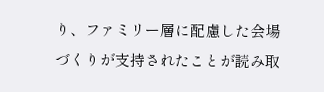り、ファミリー層に配慮した会場づくりが支持されたことが読み取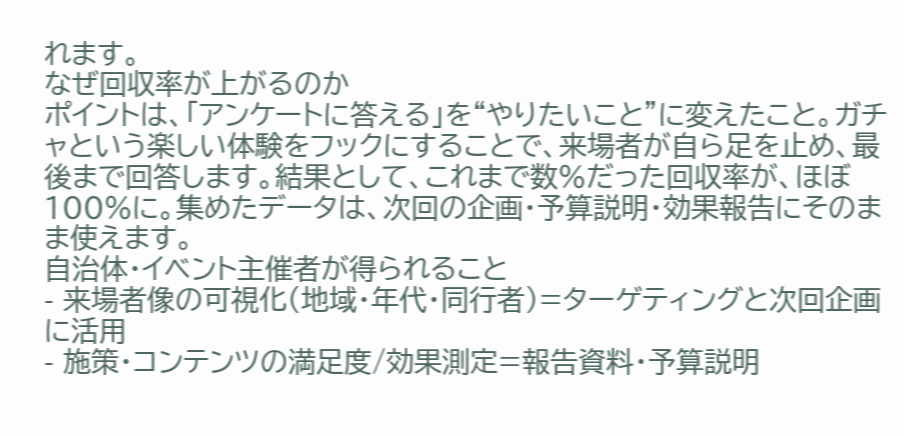れます。
なぜ回収率が上がるのか
ポイントは、「アンケートに答える」を“やりたいこと”に変えたこと。ガチャという楽しい体験をフックにすることで、来場者が自ら足を止め、最後まで回答します。結果として、これまで数%だった回収率が、ほぼ100%に。集めたデータは、次回の企画・予算説明・効果報告にそのまま使えます。
自治体・イベント主催者が得られること
- 来場者像の可視化(地域・年代・同行者)=ターゲティングと次回企画に活用
- 施策・コンテンツの満足度/効果測定=報告資料・予算説明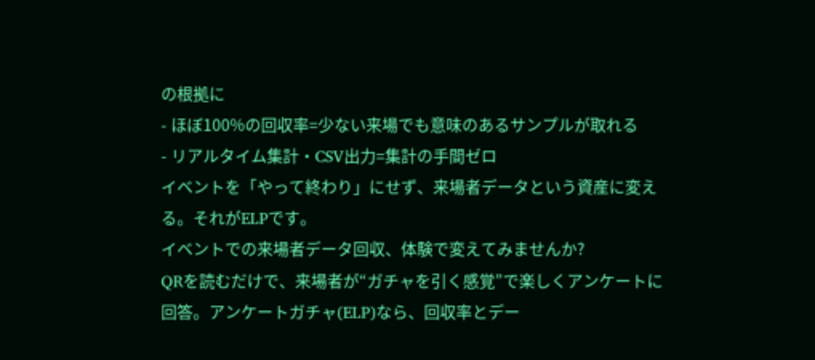の根拠に
- ほぼ100%の回収率=少ない来場でも意味のあるサンプルが取れる
- リアルタイム集計・CSV出力=集計の手間ゼロ
イベントを「やって終わり」にせず、来場者データという資産に変える。それがELPです。
イベントでの来場者データ回収、体験で変えてみませんか?
QRを読むだけで、来場者が“ガチャを引く感覚”で楽しくアンケートに回答。アンケートガチャ(ELP)なら、回収率とデー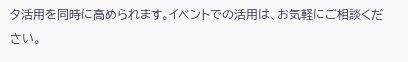タ活用を同時に高められます。イベントでの活用は、お気軽にご相談ください。